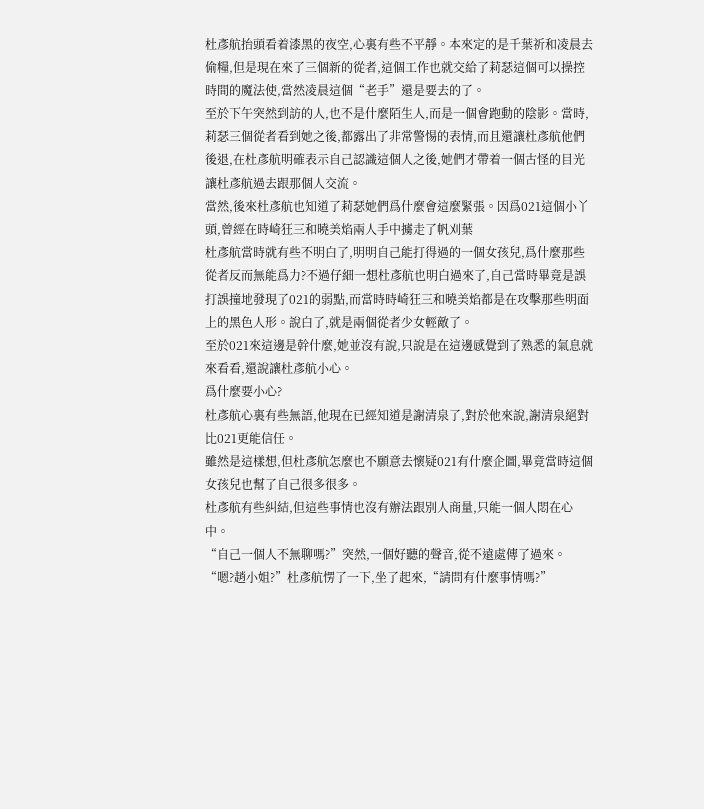杜彥航抬頭看着漆黑的夜空,心裏有些不平靜。本來定的是千葉祈和凌晨去偷糧,但是現在來了三個新的從者,這個工作也就交給了莉瑟這個可以操控時間的魔法使,當然凌晨這個“老手”還是要去的了。
至於下午突然到訪的人,也不是什麼陌生人,而是一個會跑動的陰影。當時,莉瑟三個從者看到她之後,都露出了非常警惕的表情,而且還讓杜彥航他們後退,在杜彥航明確表示自己認識這個人之後,她們才帶着一個古怪的目光讓杜彥航過去跟那個人交流。
當然,後來杜彥航也知道了莉瑟她們爲什麼會這麼緊張。因爲021這個小丫頭,曾經在時崎狂三和曉美焰兩人手中擄走了帆刈葉
杜彥航當時就有些不明白了,明明自己能打得過的一個女孩兒,爲什麼那些從者反而無能爲力?不過仔細一想杜彥航也明白過來了,自己當時畢竟是誤打誤撞地發現了021的弱點,而當時時崎狂三和曉美焰都是在攻擊那些明面上的黑色人形。說白了,就是兩個從者少女輕敵了。
至於021來這邊是幹什麼,她並沒有說,只說是在這邊感覺到了熟悉的氣息就來看看,還說讓杜彥航小心。
爲什麼要小心?
杜彥航心裏有些無語,他現在已經知道是謝清泉了,對於他來說,謝清泉絕對比021更能信任。
雖然是這樣想,但杜彥航怎麼也不願意去懷疑021有什麼企圖,畢竟當時這個女孩兒也幫了自己很多很多。
杜彥航有些糾結,但這些事情也沒有辦法跟別人商量,只能一個人悶在心中。
“自己一個人不無聊嗎?”突然,一個好聽的聲音,從不遠處傳了過來。
“嗯?趙小姐?”杜彥航愣了一下,坐了起來,“請問有什麼事情嗎?”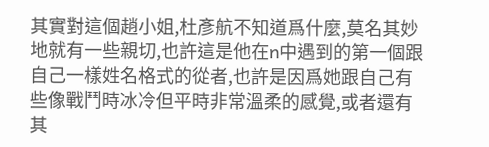其實對這個趙小姐,杜彥航不知道爲什麼,莫名其妙地就有一些親切,也許這是他在n中遇到的第一個跟自己一樣姓名格式的從者,也許是因爲她跟自己有些像戰鬥時冰冷但平時非常溫柔的感覺,或者還有其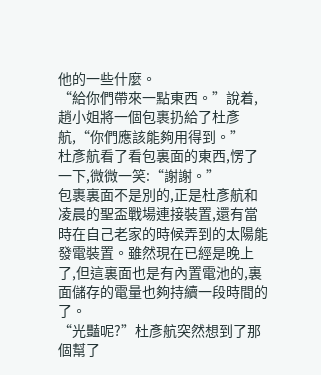他的一些什麼。
“給你們帶來一點東西。”說着,趙小姐將一個包裹扔給了杜彥航,“你們應該能夠用得到。”
杜彥航看了看包裏面的東西,愣了一下,微微一笑:“謝謝。”
包裹裏面不是別的,正是杜彥航和凌晨的聖盃戰場連接裝置,還有當時在自己老家的時候弄到的太陽能發電裝置。雖然現在已經是晚上了,但這裏面也是有內置電池的,裏面儲存的電量也夠持續一段時間的了。
“光豔呢?”杜彥航突然想到了那個幫了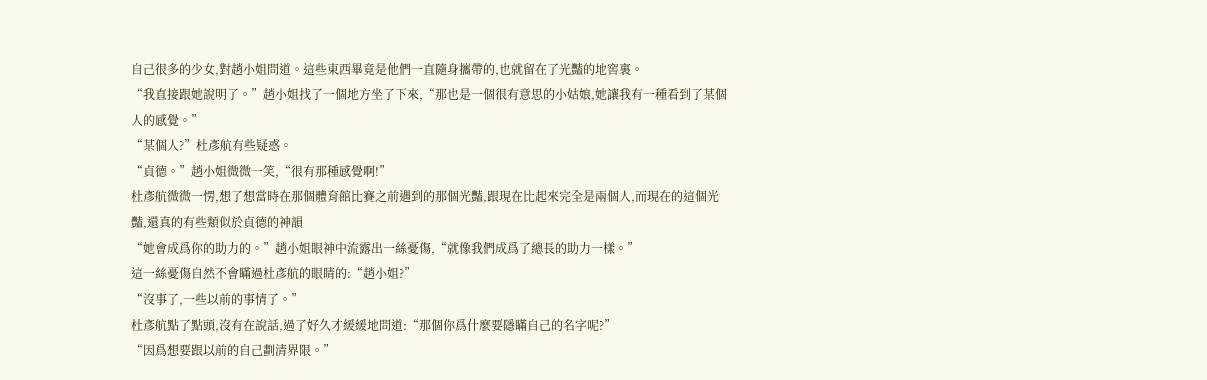自己很多的少女,對趙小姐問道。這些東西畢竟是他們一直隨身攜帶的,也就留在了光豔的地窖裏。
“我直接跟她說明了。”趙小姐找了一個地方坐了下來,“那也是一個很有意思的小姑娘,她讓我有一種看到了某個人的感覺。”
“某個人?”杜彥航有些疑惑。
“貞德。”趙小姐微微一笑,“很有那種感覺啊!”
杜彥航微微一愣,想了想當時在那個體育館比賽之前遇到的那個光豔,跟現在比起來完全是兩個人,而現在的這個光豔,還真的有些類似於貞德的神韻
“她會成爲你的助力的。”趙小姐眼神中流露出一絲憂傷,“就像我們成爲了總長的助力一樣。”
這一絲憂傷自然不會瞞過杜彥航的眼睛的:“趙小姐?”
“沒事了,一些以前的事情了。”
杜彥航點了點頭,沒有在說話,過了好久才緩緩地問道:“那個你爲什麼要隱瞞自己的名字呢?”
“因爲想要跟以前的自己劃清界限。”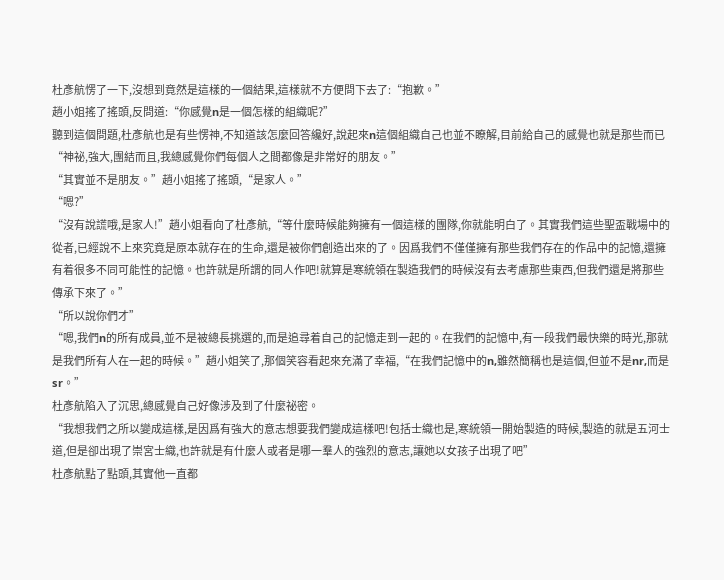杜彥航愣了一下,沒想到竟然是這樣的一個結果,這樣就不方便問下去了:“抱歉。”
趙小姐搖了搖頭,反問道:“你感覺n是一個怎樣的組織呢?”
聽到這個問題,杜彥航也是有些愣神,不知道該怎麼回答纔好,說起來n這個組織自己也並不瞭解,目前給自己的感覺也就是那些而已
“神祕,強大,團結而且,我總感覺你們每個人之間都像是非常好的朋友。”
“其實並不是朋友。”趙小姐搖了搖頭,“是家人。”
“嗯?”
“沒有說謊哦,是家人!”趙小姐看向了杜彥航,“等什麼時候能夠擁有一個這樣的團隊,你就能明白了。其實我們這些聖盃戰場中的從者,已經說不上來究竟是原本就存在的生命,還是被你們創造出來的了。因爲我們不僅僅擁有那些我們存在的作品中的記憶,還擁有着很多不同可能性的記憶。也許就是所謂的同人作吧!就算是寒統領在製造我們的時候沒有去考慮那些東西,但我們還是將那些傳承下來了。”
“所以說你們才”
“嗯,我們n的所有成員,並不是被總長挑選的,而是追尋着自己的記憶走到一起的。在我們的記憶中,有一段我們最快樂的時光,那就是我們所有人在一起的時候。”趙小姐笑了,那個笑容看起來充滿了幸福,“在我們記憶中的n,雖然簡稱也是這個,但並不是nr,而是sr。”
杜彥航陷入了沉思,總感覺自己好像涉及到了什麼祕密。
“我想我們之所以變成這樣,是因爲有強大的意志想要我們變成這樣吧!包括士織也是,寒統領一開始製造的時候,製造的就是五河士道,但是卻出現了崇宮士織,也許就是有什麼人或者是哪一羣人的強烈的意志,讓她以女孩子出現了吧”
杜彥航點了點頭,其實他一直都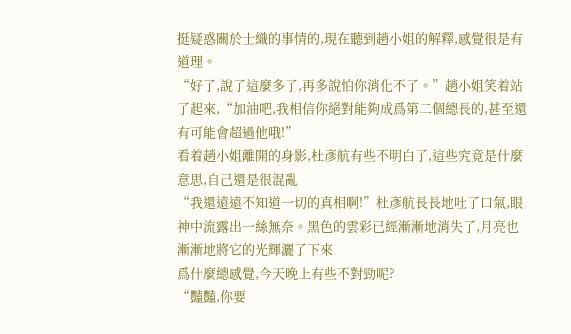挺疑惑關於士織的事情的,現在聽到趙小姐的解釋,感覺很是有道理。
“好了,說了這麼多了,再多說怕你消化不了。”趙小姐笑着站了起來,“加油吧,我相信你絕對能夠成爲第二個總長的,甚至還有可能會超過他哦!”
看着趙小姐離開的身影,杜彥航有些不明白了,這些究竟是什麼意思,自己還是很混亂
“我還遠遠不知道一切的真相啊!”杜彥航長長地吐了口氣,眼神中流露出一絲無奈。黑色的雲彩已經漸漸地消失了,月亮也漸漸地將它的光輝灑了下來
爲什麼總感覺,今天晚上有些不對勁呢?
“豔豔,你要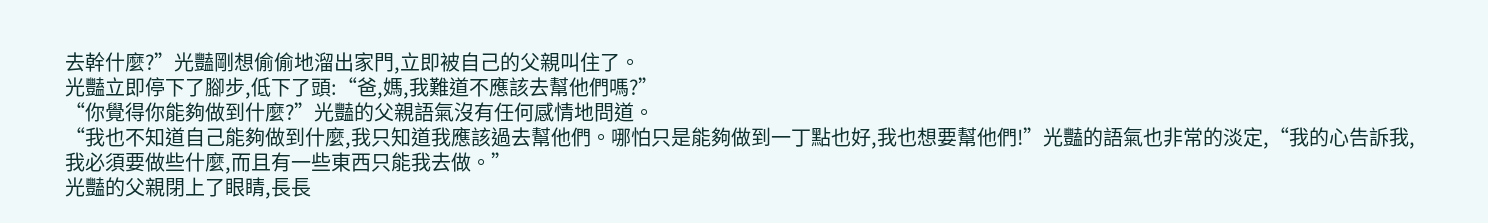去幹什麼?”光豔剛想偷偷地溜出家門,立即被自己的父親叫住了。
光豔立即停下了腳步,低下了頭:“爸,媽,我難道不應該去幫他們嗎?”
“你覺得你能夠做到什麼?”光豔的父親語氣沒有任何感情地問道。
“我也不知道自己能夠做到什麼,我只知道我應該過去幫他們。哪怕只是能夠做到一丁點也好,我也想要幫他們!”光豔的語氣也非常的淡定,“我的心告訴我,我必須要做些什麼,而且有一些東西只能我去做。”
光豔的父親閉上了眼睛,長長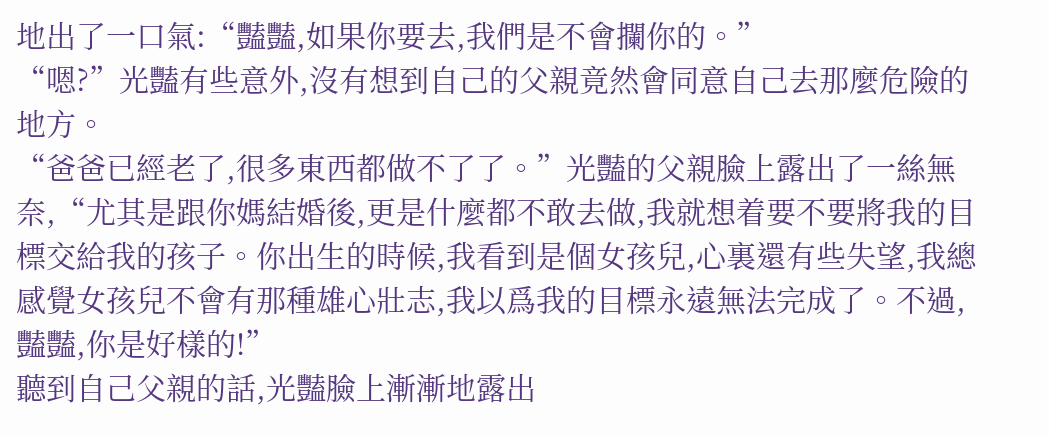地出了一口氣:“豔豔,如果你要去,我們是不會攔你的。”
“嗯?”光豔有些意外,沒有想到自己的父親竟然會同意自己去那麼危險的地方。
“爸爸已經老了,很多東西都做不了了。”光豔的父親臉上露出了一絲無奈,“尤其是跟你媽結婚後,更是什麼都不敢去做,我就想着要不要將我的目標交給我的孩子。你出生的時候,我看到是個女孩兒,心裏還有些失望,我總感覺女孩兒不會有那種雄心壯志,我以爲我的目標永遠無法完成了。不過,豔豔,你是好樣的!”
聽到自己父親的話,光豔臉上漸漸地露出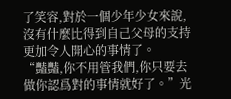了笑容,對於一個少年少女來說,沒有什麼比得到自己父母的支持更加令人開心的事情了。
“豔豔,你不用管我們,你只要去做你認爲對的事情就好了。”光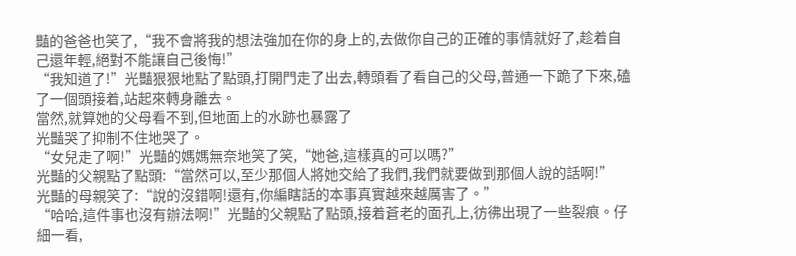豔的爸爸也笑了,“我不會將我的想法強加在你的身上的,去做你自己的正確的事情就好了,趁着自己還年輕,絕對不能讓自己後悔!”
“我知道了!”光豔狠狠地點了點頭,打開門走了出去,轉頭看了看自己的父母,普通一下跪了下來,磕了一個頭接着,站起來轉身離去。
當然,就算她的父母看不到,但地面上的水跡也暴露了
光豔哭了抑制不住地哭了。
“女兒走了啊!”光豔的媽媽無奈地笑了笑,“她爸,這樣真的可以嗎?”
光豔的父親點了點頭:“當然可以,至少那個人將她交給了我們,我們就要做到那個人說的話啊!”
光豔的母親笑了:“說的沒錯啊!還有,你編瞎話的本事真實越來越厲害了。”
“哈哈,這件事也沒有辦法啊!”光豔的父親點了點頭,接着蒼老的面孔上,彷彿出現了一些裂痕。仔細一看,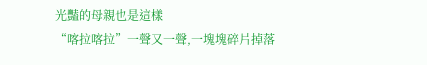光豔的母親也是這樣
“喀拉喀拉”一聲又一聲,一塊塊碎片掉落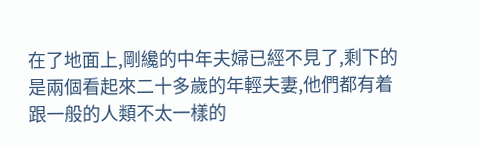在了地面上,剛纔的中年夫婦已經不見了,剩下的是兩個看起來二十多歲的年輕夫妻,他們都有着跟一般的人類不太一樣的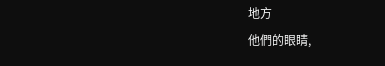地方
他們的眼睛,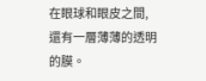在眼球和眼皮之間,還有一層薄薄的透明的膜。